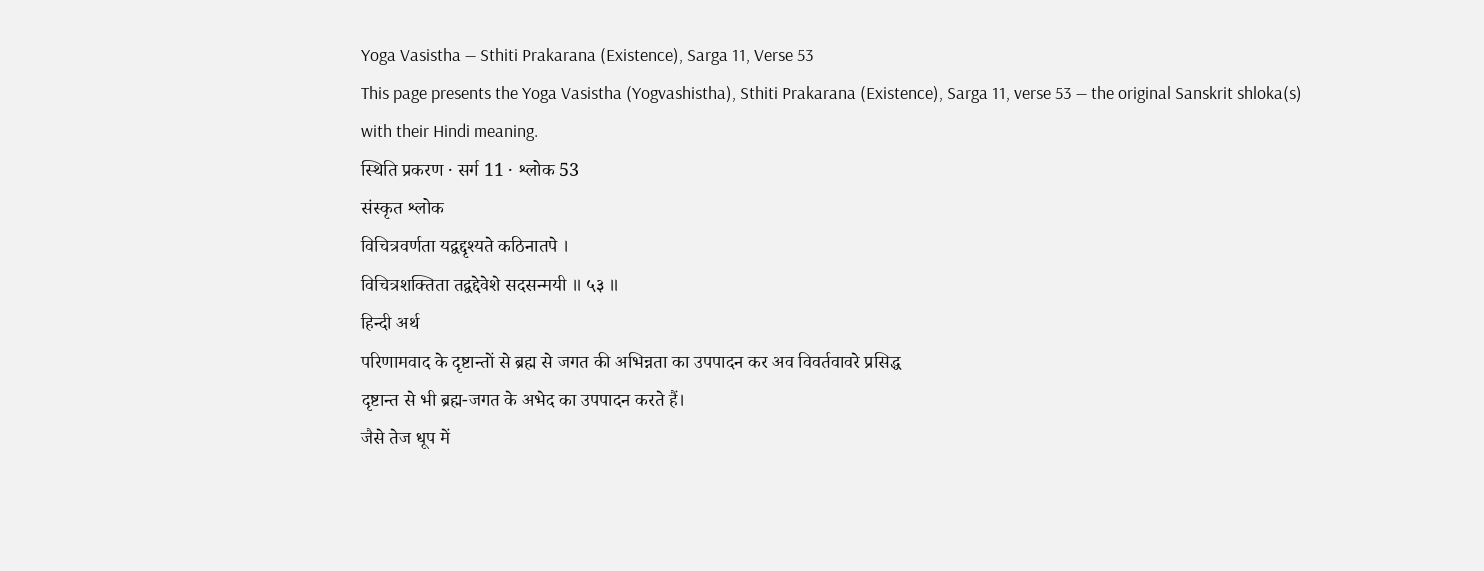Yoga Vasistha — Sthiti Prakarana (Existence), Sarga 11, Verse 53
This page presents the Yoga Vasistha (Yogvashistha), Sthiti Prakarana (Existence), Sarga 11, verse 53 — the original Sanskrit shloka(s) with their Hindi meaning.
स्थिति प्रकरण · सर्ग 11 · श्लोक 53
संस्कृत श्लोक
विचित्रवर्णता यद्वद्दृश्यते कठिनातपे ।
विचित्रशक्तिता तद्वद्देवेशे सदसन्मयी ॥ ५३ ॥
हिन्दी अर्थ
परिणामवाद के दृष्टान्तों से ब्रह्म से जगत की अभिन्नता का उपपादन कर अव विवर्तवावरे प्रसिद्ध
दृष्टान्त से भी ब्रह्म-जगत के अभेद का उपपादन करते हैं।
जैसे तेज धूप में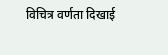विचित्र वर्णता दिखाई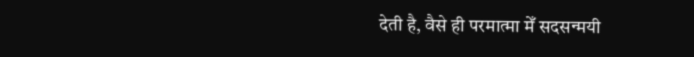देती है, वैसे ही परमात्मा मेँ सदसन्मयी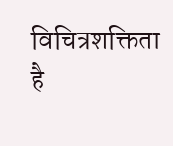विचित्रशक्तिता
है